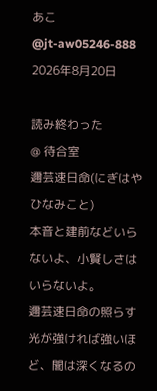あこ
@jt-aw05246-888
2026年8月20日

読み終わった
@ 待合室
邇芸速日命(にぎはやひなみこと)
本音と建前などいらないよ、小賢しさはいらないよ。
邇芸速日命の照らす光が強ければ強いほど、闇は深くなるの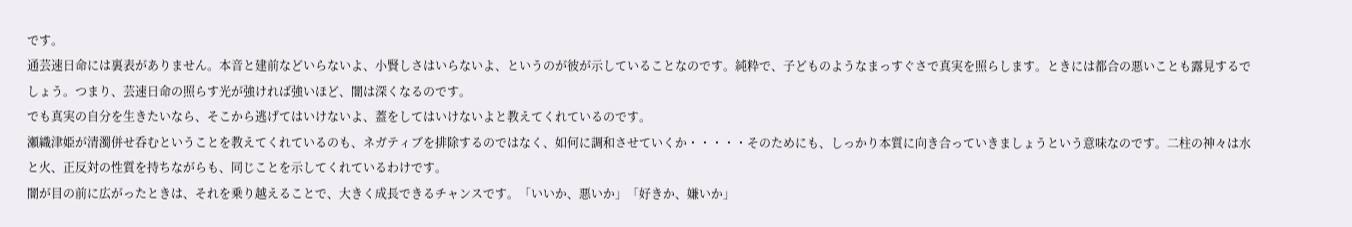です。
通芸速日命には裏表がありません。本音と建前などいらないよ、小賢しさはいらないよ、というのが彼が示していることなのです。純粋で、子どものようなまっすぐさで真実を照らします。ときには都合の悪いことも露見するでしょう。つまり、芸速日命の照らす光が強ければ強いほど、闇は深くなるのです。
でも真実の自分を生きたいなら、そこから逃げてはいけないよ、蓋をしてはいけないよと教えてくれているのです。
瀬織津姫が清濁併せ呑むということを教えてくれているのも、ネガティブを排除するのではなく、如何に調和させていくか・・・・・そのためにも、しっかり本質に向き合っていきましょうという意味なのです。二柱の神々は水と火、正反対の性質を持ちながらも、同じことを示してくれているわけです。
闇が目の前に広がったときは、それを乗り越えることで、大きく成長できるチャンスです。「いいか、悪いか」「好きか、嫌いか」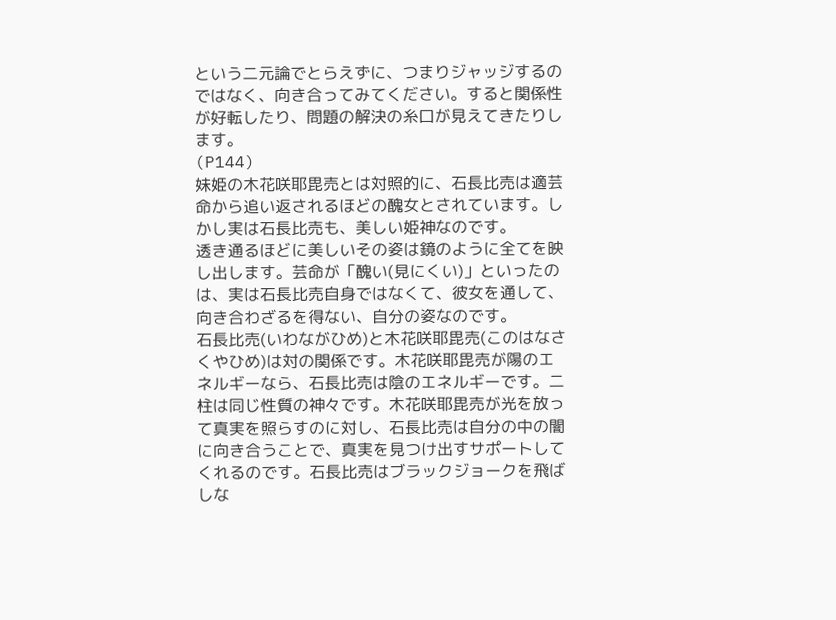という二元論でとらえずに、つまりジャッジするのではなく、向き合ってみてください。すると関係性が好転したり、問題の解決の糸口が見えてきたりします。
(P144)
妹姫の木花咲耶毘売とは対照的に、石長比売は適芸命から追い返されるほどの醜女とされています。しかし実は石長比売も、美しい姫神なのです。
透き通るほどに美しいその姿は鏡のように全てを映し出します。芸命が「醜い(見にくい)」といったのは、実は石長比売自身ではなくて、彼女を通して、向き合わざるを得ない、自分の姿なのです。
石長比売(いわながひめ)と木花咲耶毘売(このはなさくやひめ)は対の関係です。木花咲耶毘売が陽のエネルギーなら、石長比売は陰のエネルギーです。二柱は同じ性質の神々です。木花咲耶毘売が光を放って真実を照らすのに対し、石長比売は自分の中の闇に向き合うことで、真実を見つけ出すサポートしてくれるのです。石長比売はブラックジョークを飛ばしな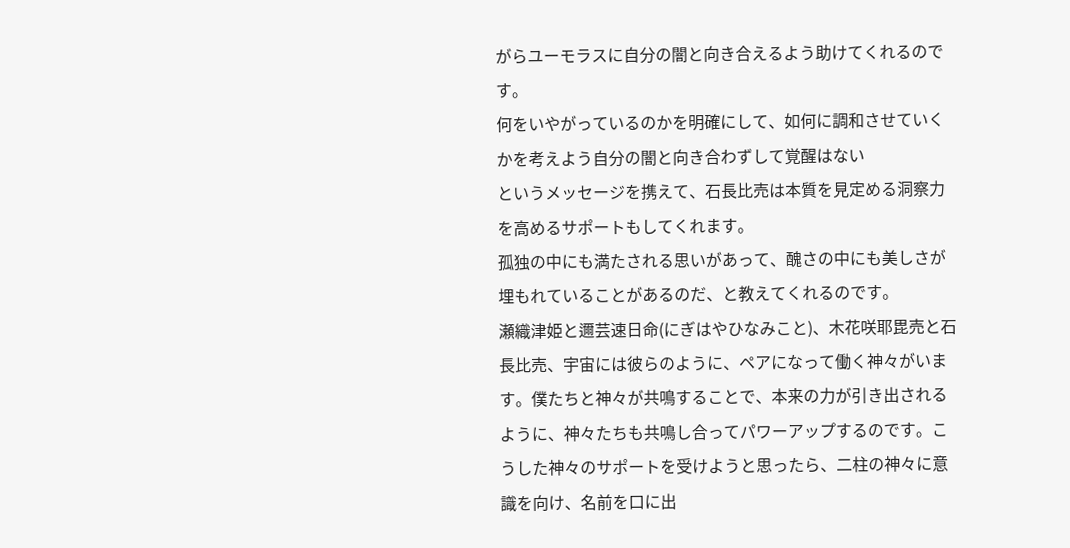がらユーモラスに自分の闇と向き合えるよう助けてくれるのです。
何をいやがっているのかを明確にして、如何に調和させていくかを考えよう自分の闇と向き合わずして覚醒はない
というメッセージを携えて、石長比売は本質を見定める洞察力を高めるサポートもしてくれます。
孤独の中にも満たされる思いがあって、醜さの中にも美しさが埋もれていることがあるのだ、と教えてくれるのです。
瀬織津姫と邇芸速日命(にぎはやひなみこと)、木花咲耶毘売と石長比売、宇宙には彼らのように、ペアになって働く神々がいます。僕たちと神々が共鳴することで、本来の力が引き出されるように、神々たちも共鳴し合ってパワーアップするのです。こうした神々のサポートを受けようと思ったら、二柱の神々に意識を向け、名前を口に出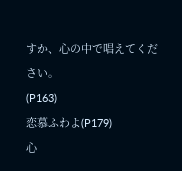すか、心の中で唱えてください。
(P163)
恋慕ふわよ(P179)
心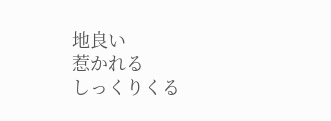地良い
惹かれる
しっくりくる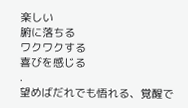楽しい
腑に落ちる
ワクワクする
喜びを感じる
.
望めばだれでも悟れる、覚醒で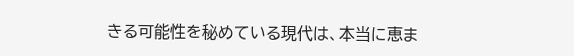きる可能性を秘めている現代は、本当に恵ま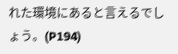れた環境にあると言えるでしょう。(P194)